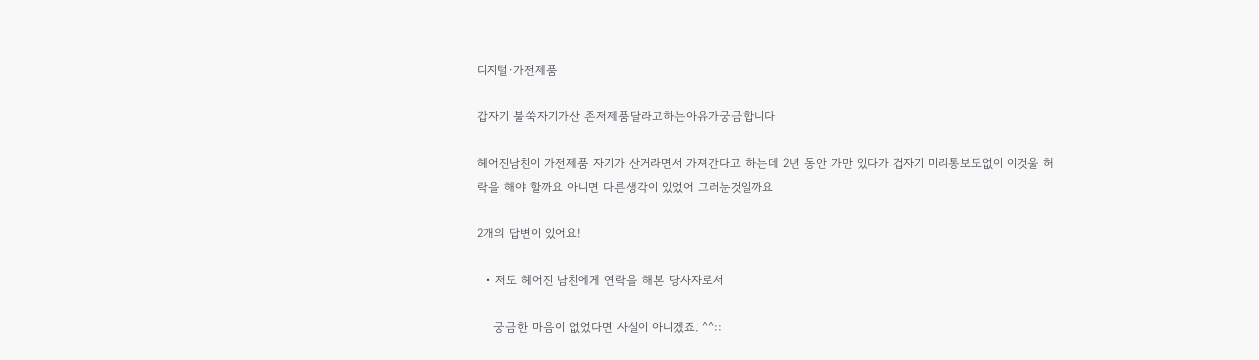디지털·가전제품

갑자기 불쑥자기가산 존저제품달라고하는아유가궁금합니다

헤어진남친이 가전제품 자기가 산거라면서 가져간다고 하는데 2년 동안 가만 있다가 겁자기 미리통보도없이 이것울 허락을 해야 할까요 아니면 다른생각이 있었어 그러눈것일까요

2개의 답변이 있어요!

  • 저도 헤어진 남친에게 연락을 해본 당사자로서

    궁금한 마음이 없었다면 사실이 아니겠죠. ^^::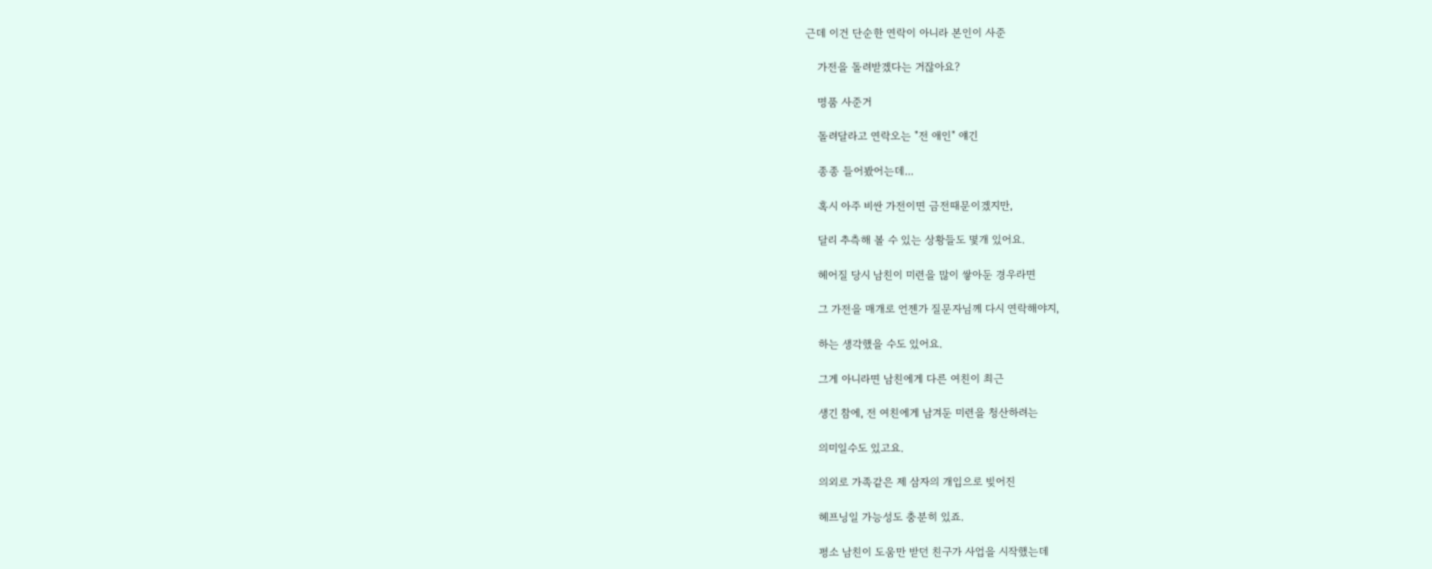근데 이건 단순한 연락이 아니라 본인이 사준

    가전을 돌려받겠다는 거잖아요?

    명품 사준거

    돌려달라고 연락오는 "전 애인" 얘긴

    종종 들어봤어는데...

    혹시 아주 비싼 가전이면 금전때문이겠지만,

    달리 추측해 볼 수 있는 상황들도 몇개 있어요.

    헤어질 당시 남친이 미련을 많이 쌓아둔 경우라면

    그 가전을 매개로 언젠가 질문자님께 다시 연락해야지,

    하는 생각했을 수도 있어요.

    그게 아니라면 남친에게 다른 여친이 최근

    생긴 참에, 전 여친에게 남겨둔 미련을 청산하려는

    의미일수도 있고요.

    의외로 가족같은 제 삼자의 개입으로 빚어진

    헤프닝일 가능성도 충분히 있죠.

    평소 남친이 도움만 받던 친구가 사업을 시작했는데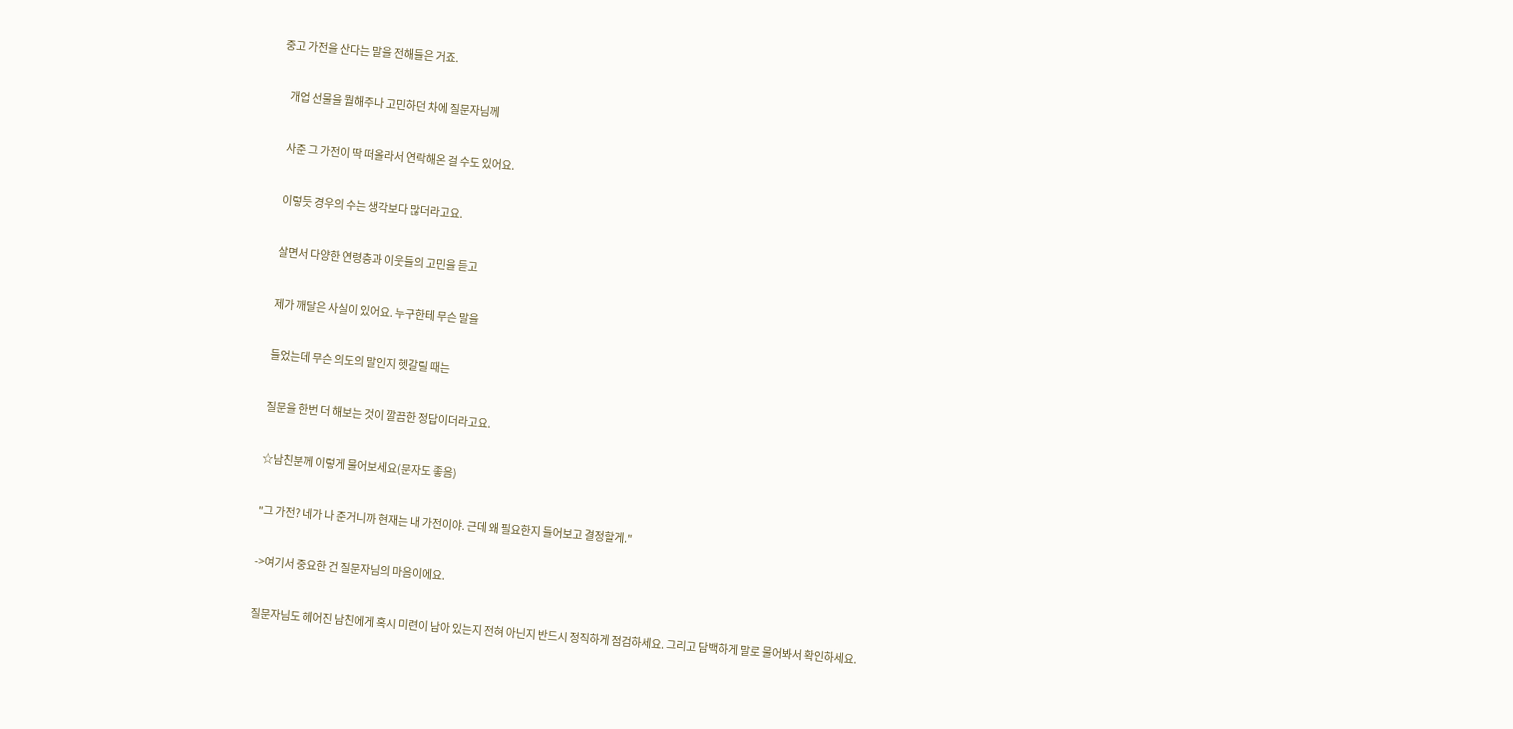중고 가전을 산다는 말을 전해들은 거죠.

    개업 선물을 뭘해주나 고민하던 차에 질문자님께

    사준 그 가전이 딱 떠올라서 연락해온 걸 수도 있어요.

    이렇듯 경우의 수는 생각보다 많더라고요.

    살면서 다양한 연령층과 이웃들의 고민을 듣고

    제가 깨달은 사실이 있어요. 누구한테 무슨 말을

    들었는데 무슨 의도의 말인지 헷갈릴 때는

    질문을 한번 더 해보는 것이 깔끔한 정답이더라고요.

    ☆남친분께 이렇게 물어보세요(문자도 좋음)

    "그 가전? 네가 나 준거니까 현재는 내 가전이야. 근데 왜 필요한지 들어보고 결정할게."

    ->여기서 중요한 건 질문자님의 마음이에요.

    질문자님도 헤어진 남친에게 혹시 미련이 남아 있는지 전혀 아닌지 반드시 정직하게 점검하세요. 그리고 담백하게 말로 물어봐서 확인하세요.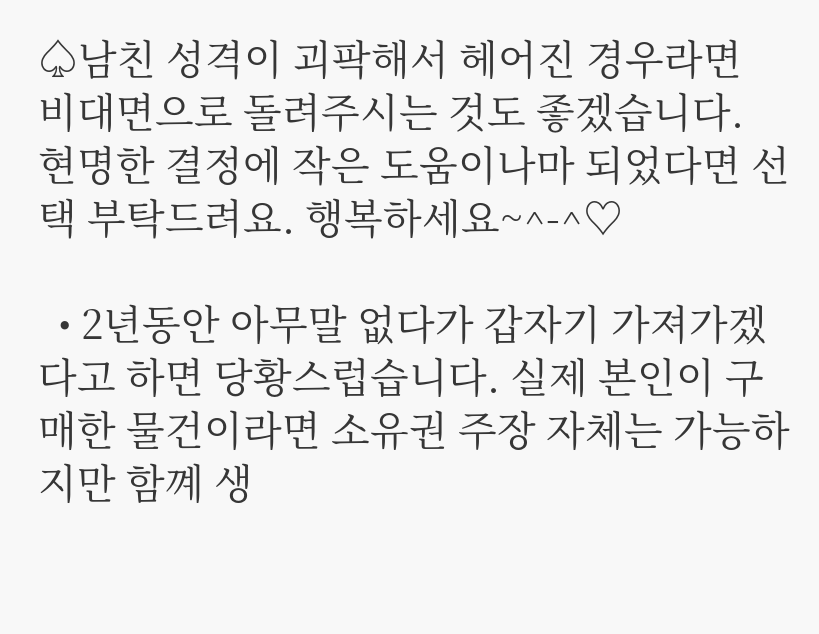♤남친 성격이 괴팍해서 헤어진 경우라면 비대면으로 돌려주시는 것도 좋겠습니다. 현명한 결정에 작은 도움이나마 되었다면 선택 부탁드려요. 행복하세요~^-^♡

  • 2년동안 아무말 없다가 갑자기 가져가겠다고 하면 당황스럽습니다. 실제 본인이 구매한 물건이라면 소유권 주장 자체는 가능하지만 함꼐 생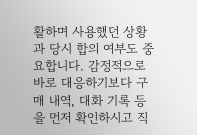활하며 사용했던 상황과 당시 합의 여부도 중요합니다. 감정적으로 바로 대응하기보다 구매 내역, 대화 기록 등을 먼저 확인하시고 직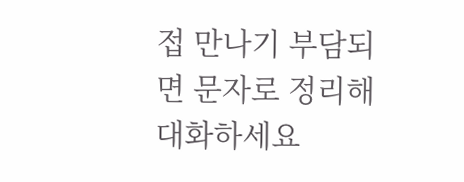접 만나기 부담되면 문자로 정리해 대화하세요